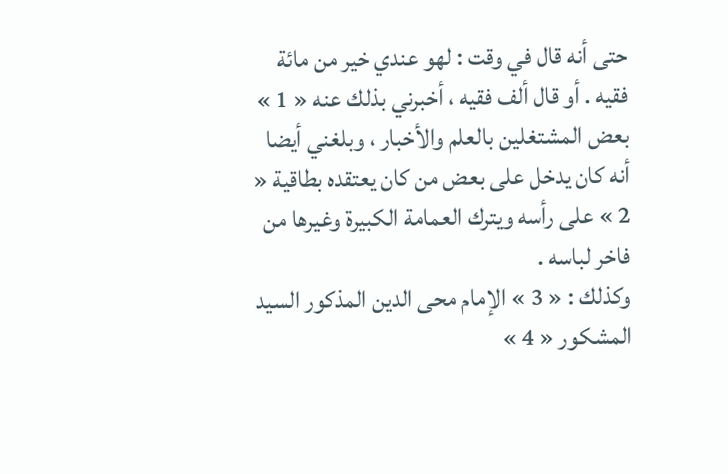حتى أنه قال في وقت : لهو عندي خير من مائة فقيه . أو قال ألف فقيه ، أخبرني بذلك عنه « 1 » بعض المشتغلين بالعلم والأخبار ، وبلغني أيضا أنه كان يدخل على بعض من كان يعتقده بطاقية « 2 » على رأسه ويترك العمامة الكبيرة وغيرها من فاخر لباسه .
وكذلك : « 3 » الإمام محى الدين المذكور السيد المشكور « 4 »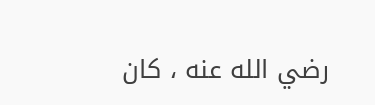رضي الله عنه ، كان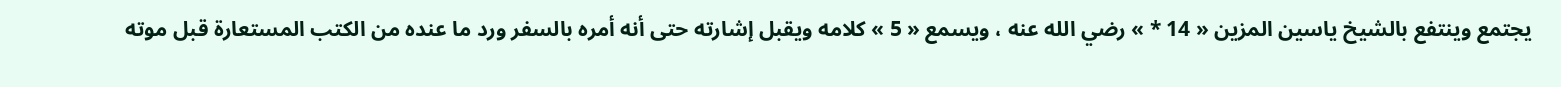يجتمع وينتفع بالشيخ ياسين المزين « 14 * » رضي الله عنه ، ويسمع « 5 » كلامه ويقبل إشارته حتى أنه أمره بالسفر ورد ما عنده من الكتب المستعارة قبل موته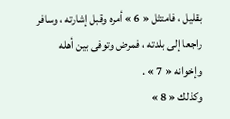بقليل ، فامتثل « 6 » أمره وقبل إشارته ، وسافر راجعا إلى بلدته ، فمرض وتوفى بين أهله وإخوانه « 7 » .
وكذلك « 8 »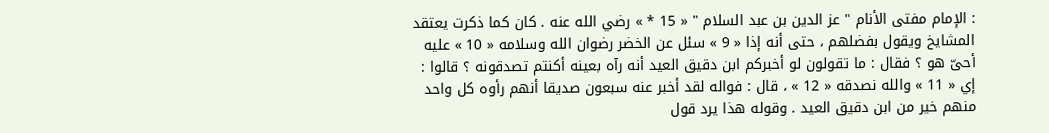: الإمام مفتى الأنام " عز الدين بن عبد السلام " « 15 * » رضي الله عنه . كان كما ذكرت يعتقد المشايخ ويقول بفضلهم ، حتى أنه إذا « 9 » سئل عن الخضر رضوان الله وسلامه « 10 » عليه أحىّ هو ؟ فقال : ما تقولون لو أخبركم ابن دقيق العيد أنه رآه بعينه أكنتم تصدقونه ؟ قالوا : إي « 11 » والله نصدقه « 12 » ، قال : فواله لقد أخبر عنه سبعون صديقا أنهم رأوه كل واحد منهم خير من ابن دقيق العيد . وقوله هذا يرد قول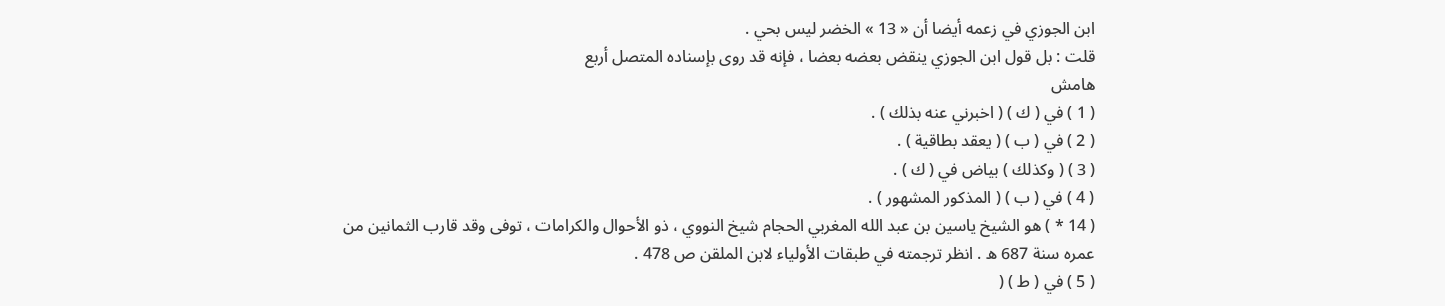ابن الجوزي في زعمه أيضا أن « 13 » الخضر ليس بحي .
قلت : بل قول ابن الجوزي ينقض بعضه بعضا ، فإنه قد روى بإسناده المتصل أربع
هامش
( 1 ) في ( ك ) ( اخبرني عنه بذلك ) .
( 2 ) في ( ب ) ( يعقد بطاقية ) .
( 3 ) ( وكذلك ) بياض في ( ك ) .
( 4 ) في ( ب ) ( المذكور المشهور ) .
( 14 * ) هو الشيخ ياسين بن عبد الله المغربي الحجام شيخ النووي ، ذو الأحوال والكرامات ، توفى وقد قارب الثمانين من عمره سنة 687 ه . انظر ترجمته في طبقات الأولياء لابن الملقن ص 478 .
( 5 ) في ( ط ) (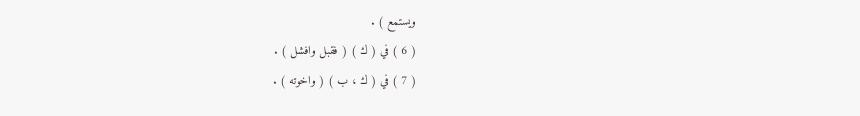ويستمع ) .
( 6 ) في ( ك ) ( فقبل وافشل ) .
( 7 ) في ( ك ، ب ) ( واخوته ) .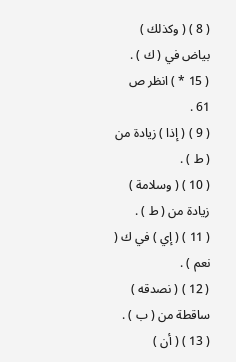( 8 ) ( وكذلك ) بياض في ( ك ) .
( 15 * ) انظر ص 61 .
( 9 ) ( إذا ) زيادة من ( ط ) .
( 10 ) ( وسلامة ) زيادة من ( ط ) .
( 11 ) ( إي ) في ك ( نعم ) .
( 12 ) ( نصدقه ) ساقطة من ( ب ) .
( 13 ) ( أن )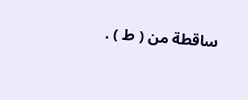ساقطة من ( ط ) .